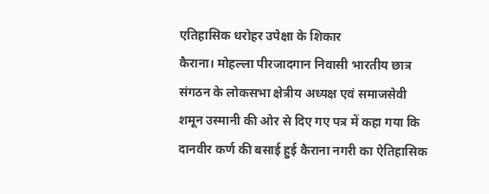एतिहासिक धरोहर उपेक्षा के शिकार
कैराना। मोहल्ला पीरजादगान निवासी भारतीय छात्र संगठन के लोकसभा क्षेत्रीय अध्यक्ष एवं समाजसेवी शमून उस्मानी की ओर से दिए गए पत्र में कहा गया कि दानवीर कर्ण की बसाई हुई कैराना नगरी का ऐतिहासिक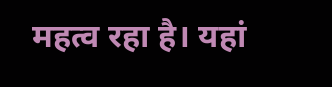महत्व रहा है। यहां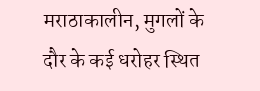मराठाकालीन, मुगलों के दौर के कई धरोहर स्थित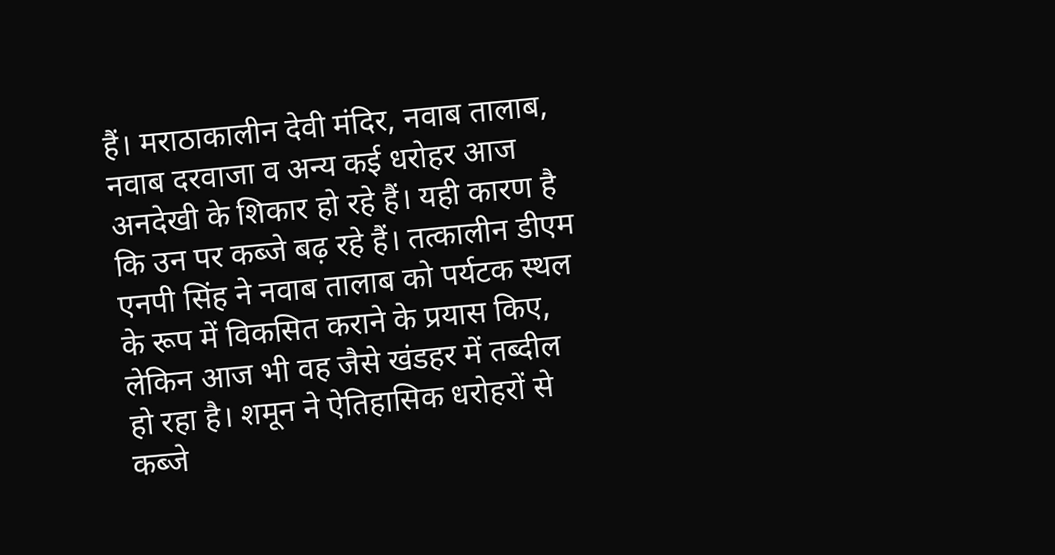हैं। मराठाकालीन देवी मंदिर, नवाब तालाब, नवाब दरवाजा व अन्य कई धरोहर आज अनदेखी के शिकार हो रहे हैं। यही कारण है कि उन पर कब्जे बढ़ रहे हैं। तत्कालीन डीएम एनपी सिंह ने नवाब तालाब को पर्यटक स्थल के रूप में विकसित कराने के प्रयास किए, लेकिन आज भी वह जैसे खंडहर में तब्दील हो रहा है। शमून ने ऐतिहासिक धरोहरों से कब्जे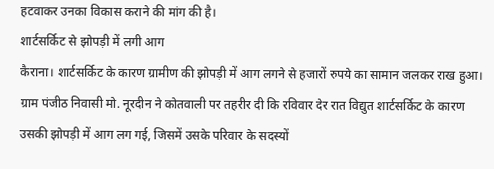हटवाकर उनका विकास कराने की मांग की है।
शार्टसर्किट से झोपड़ी में लगी आग
कैराना। शार्टसर्किट के कारण ग्रामीण की झोपड़ी में आग लगने से हजारों रुपये का सामान जलकर राख हुआ। ग्राम पंजीठ निवासी मो. नूरदीन ने कोतवाली पर तहरीर दी कि रविवार देर रात विद्युत शार्टसर्किट के कारण उसकी झोपड़ी में आग लग गई, जिसमें उसके परिवार के सदस्यों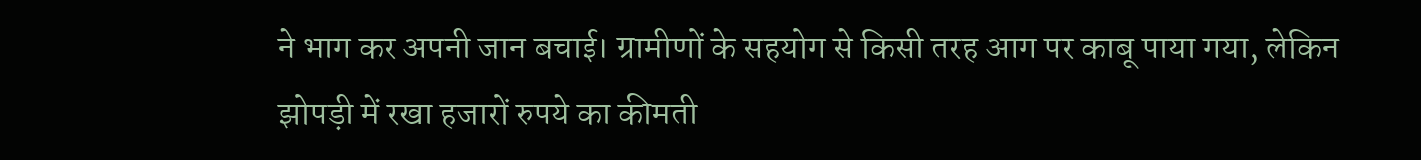ने भाग कर अपनी जान बचाई। ग्रामीणों के सहयोग से किसी तरह आग पर काबू पाया गया, लेकिन झोपड़ी में रखा हजारों रुपये का कीमती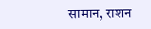सामान, राशन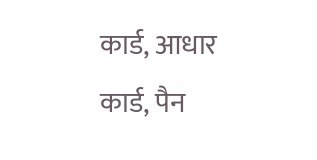कार्ड, आधार कार्ड, पैन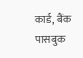कार्ड, बैंक पासबुक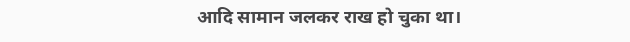आदि सामान जलकर राख हो चुका था।